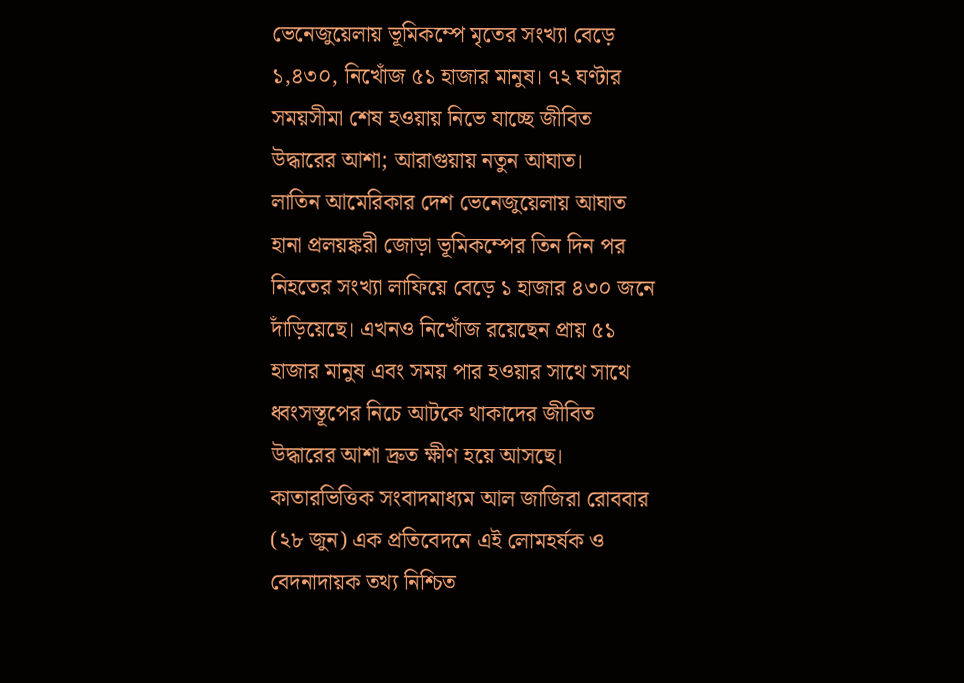ভেনেজুয়েলায় ভূমিকম্পে মৃতের সংখ্যা বেড়ে ১,৪৩০, নিখোঁজ ৫১ হাজার মানুষ। ৭২ ঘণ্টার সময়সীমা শেষ হওয়ায় নিভে যাচ্ছে জীবিত উদ্ধারের আশা; আরাগুয়ায় নতুন আঘাত।
লাতিন আমেরিকার দেশ ভেনেজুয়েলায় আঘাত হানা প্রলয়ঙ্করী জোড়া ভূমিকম্পের তিন দিন পর নিহতের সংখ্যা লাফিয়ে বেড়ে ১ হাজার ৪৩০ জনে দাঁড়িয়েছে। এখনও নিখোঁজ রয়েছেন প্রায় ৫১ হাজার মানুষ এবং সময় পার হওয়ার সাথে সাথে ধ্বংসস্তূপের নিচে আটকে থাকাদের জীবিত উদ্ধারের আশা দ্রুত ক্ষীণ হয়ে আসছে। কাতারভিত্তিক সংবাদমাধ্যম আল জাজিরা রোববার (২৮ জুন) এক প্রতিবেদনে এই লোমহর্ষক ও বেদনাদায়ক তথ্য নিশ্চিত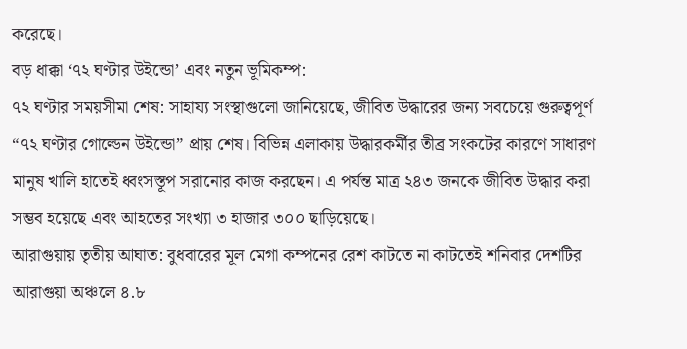করেছে।
বড় ধাক্কা ‘৭২ ঘণ্টার উইন্ডো’ এবং নতুন ভূমিকম্প:
৭২ ঘণ্টার সময়সীমা শেষ: সাহায্য সংস্থাগুলো জানিয়েছে, জীবিত উদ্ধারের জন্য সবচেয়ে গুরুত্বপূর্ণ “৭২ ঘণ্টার গোল্ডেন উইন্ডো” প্রায় শেষ। বিভিন্ন এলাকায় উদ্ধারকর্মীর তীব্র সংকটের কারণে সাধারণ মানুষ খালি হাতেই ধ্বংসস্তূপ সরানোর কাজ করছেন। এ পর্যন্ত মাত্র ২৪৩ জনকে জীবিত উদ্ধার করা সম্ভব হয়েছে এবং আহতের সংখ্যা ৩ হাজার ৩০০ ছাড়িয়েছে।
আরাগুয়ায় তৃতীয় আঘাত: বুধবারের মূল মেগা কম্পনের রেশ কাটতে না কাটতেই শনিবার দেশটির আরাগুয়া অঞ্চলে ৪.৮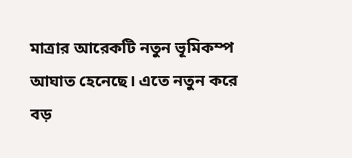মাত্রার আরেকটি নতুন ভূমিকম্প আঘাত হেনেছে। এতে নতুন করে বড়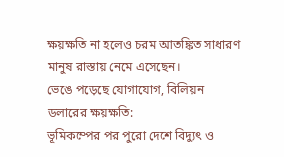ক্ষয়ক্ষতি না হলেও চরম আতঙ্কিত সাধারণ মানুষ রাস্তায় নেমে এসেছেন।
ভেঙে পড়েছে যোগাযোগ, বিলিয়ন ডলারের ক্ষয়ক্ষতি:
ভূমিকম্পের পর পুরো দেশে বিদ্যুৎ ও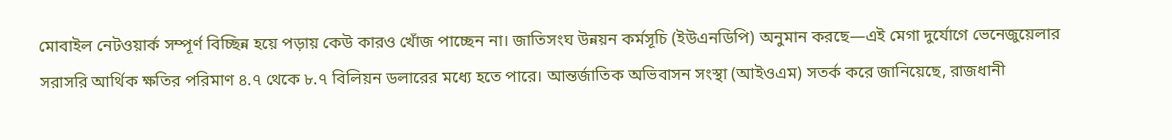মোবাইল নেটওয়ার্ক সম্পূর্ণ বিচ্ছিন্ন হয়ে পড়ায় কেউ কারও খোঁজ পাচ্ছেন না। জাতিসংঘ উন্নয়ন কর্মসূচি (ইউএনডিপি) অনুমান করছে—এই মেগা দুর্যোগে ভেনেজুয়েলার সরাসরি আর্থিক ক্ষতির পরিমাণ ৪.৭ থেকে ৮.৭ বিলিয়ন ডলারের মধ্যে হতে পারে। আন্তর্জাতিক অভিবাসন সংস্থা (আইওএম) সতর্ক করে জানিয়েছে, রাজধানী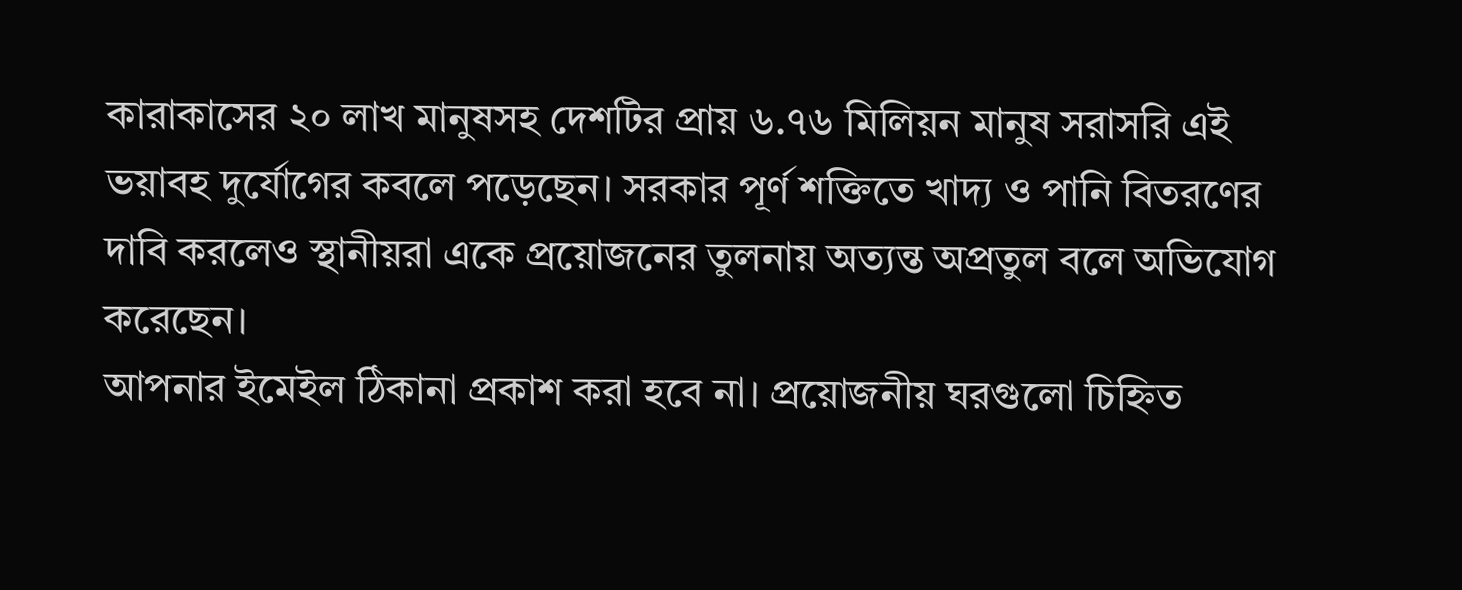কারাকাসের ২০ লাখ মানুষসহ দেশটির প্রায় ৬.৭৬ মিলিয়ন মানুষ সরাসরি এই ভয়াবহ দুর্যোগের কবলে পড়েছেন। সরকার পূর্ণ শক্তিতে খাদ্য ও পানি বিতরণের দাবি করলেও স্থানীয়রা একে প্রয়োজনের তুলনায় অত্যন্ত অপ্রতুল বলে অভিযোগ করেছেন।
আপনার ইমেইল ঠিকানা প্রকাশ করা হবে না। প্রয়োজনীয় ঘরগুলো চিহ্নিত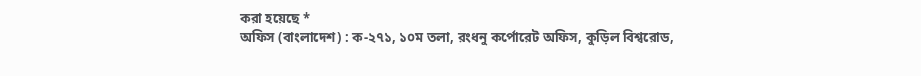করা হয়েছে *
অফিস (বাংলাদেশ) : ক-২৭১, ১০ম তলা, রংধনু কর্পোরেট অফিস, কুড়িল বিশ্বরোড,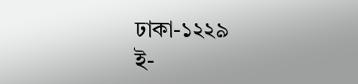ঢাকা-১২২৯
ই-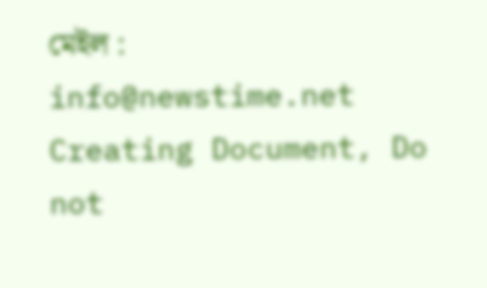মেইল : info@newstime.net
Creating Document, Do not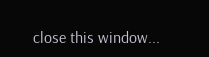close this window...